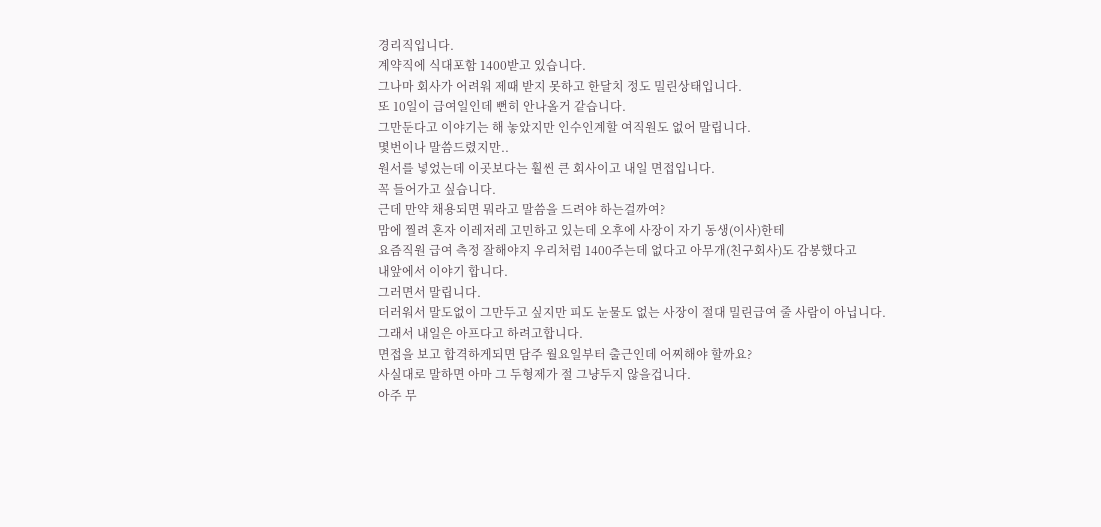경리직입니다.
계약직에 식대포함 1400받고 있습니다.
그나마 회사가 어려워 제때 받지 못하고 한달치 정도 밀린상태입니다.
또 10일이 급여일인데 뻔히 안나올거 같습니다.
그만둔다고 이야기는 해 놓았지만 인수인계할 여직원도 없어 말립니다.
몇번이나 말씀드렸지만..
원서를 넣었는데 이곳보다는 훨씬 큰 회사이고 내일 면접입니다.
꼭 들어가고 싶습니다.
근데 만약 채용되면 뭐라고 말씀을 드려야 하는걸까여?
맘에 찔려 혼자 이레저레 고민하고 있는데 오후에 사장이 자기 동생(이사)한테
요즘직원 급여 측정 잘해야지 우리처럼 1400주는데 없다고 아무개(친구회사)도 감봉했다고
내앞에서 이야기 합니다.
그러면서 말립니다.
더러워서 말도없이 그만두고 싶지만 피도 눈물도 없는 사장이 절대 밀린급여 줄 사람이 아닙니다.
그래서 내일은 아프다고 하려고합니다.
면접을 보고 합격하게되면 담주 월요일부터 출근인데 어찌해야 할까요?
사실대로 말하면 아마 그 두형제가 절 그냥두지 않을겁니다.
아주 무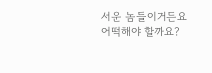서운 놈들이거든요
어떡해야 할까요?